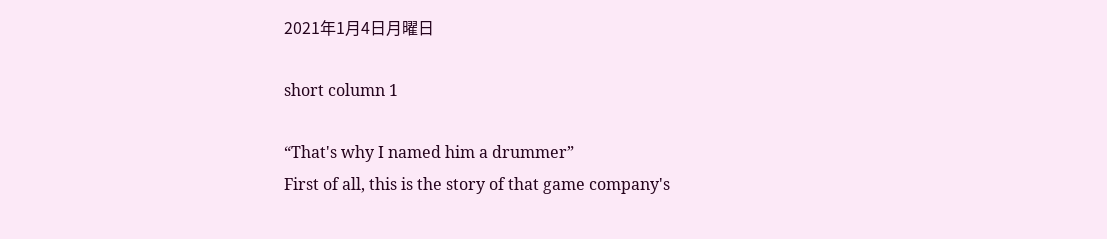2021年1月4日月曜日

short column 1

“That's why I named him a drummer”
First of all, this is the story of that game company's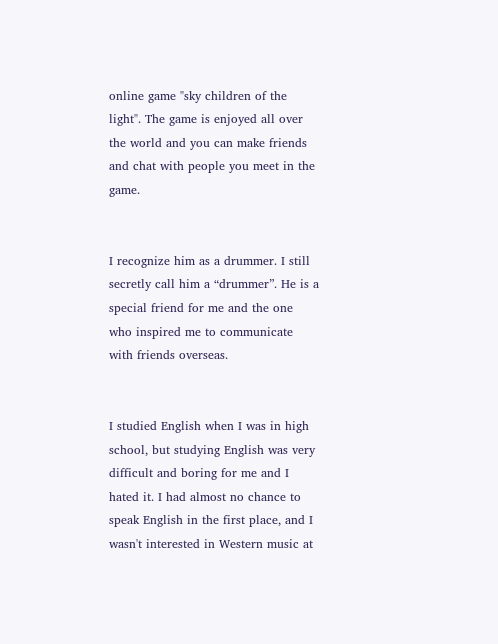online game "sky children of the light". The game is enjoyed all over the world and you can make friends and chat with people you meet in the game.


I recognize him as a drummer. I still secretly call him a “drummer”. He is a special friend for me and the one who inspired me to communicate with friends overseas.


I studied English when I was in high school, but studying English was very difficult and boring for me and I hated it. I had almost no chance to speak English in the first place, and I wasn't interested in Western music at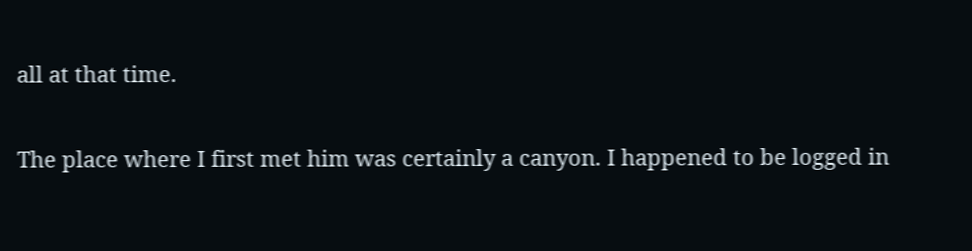all at that time.


The place where I first met him was certainly a canyon. I happened to be logged in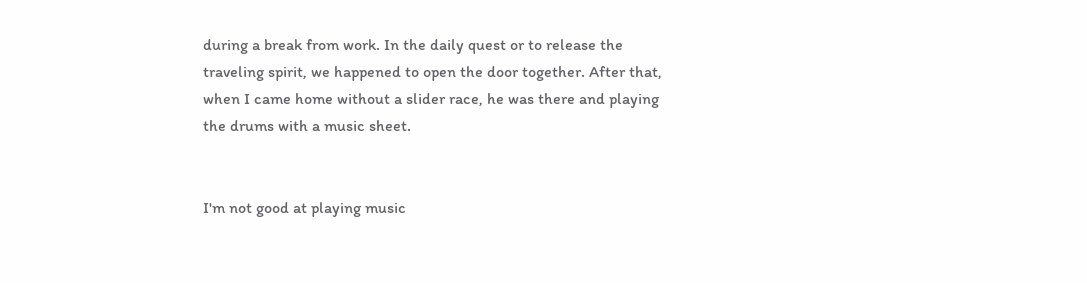during a break from work. In the daily quest or to release the traveling spirit, we happened to open the door together. After that, when I came home without a slider race, he was there and playing the drums with a music sheet.


I'm not good at playing music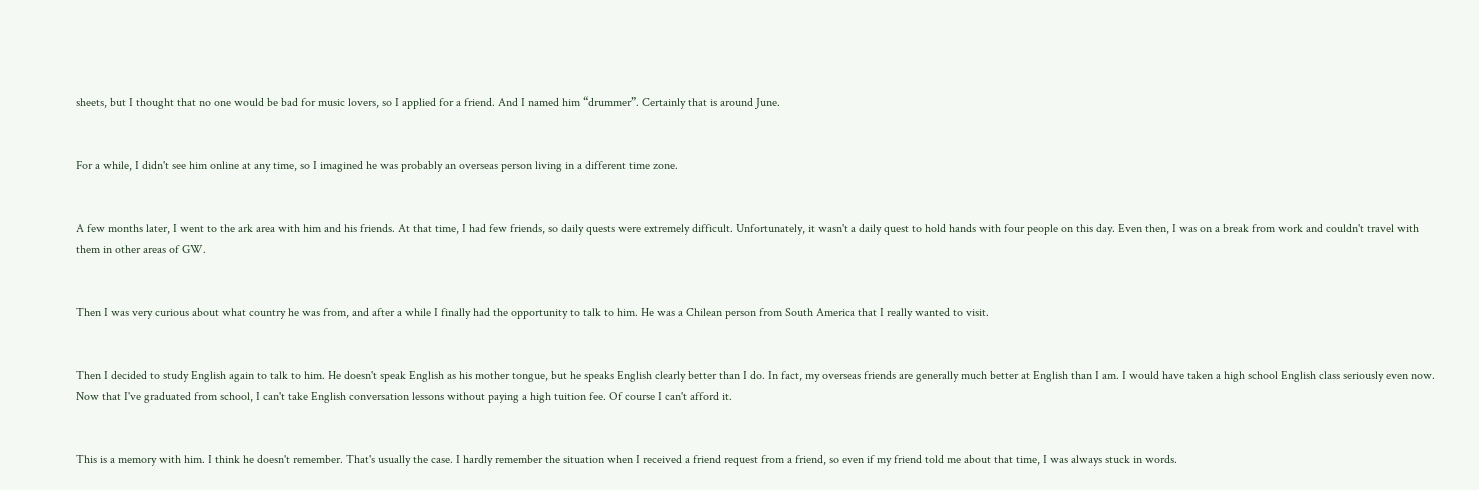sheets, but I thought that no one would be bad for music lovers, so I applied for a friend. And I named him “drummer”. Certainly that is around June.


For a while, I didn't see him online at any time, so I imagined he was probably an overseas person living in a different time zone.


A few months later, I went to the ark area with him and his friends. At that time, I had few friends, so daily quests were extremely difficult. Unfortunately, it wasn't a daily quest to hold hands with four people on this day. Even then, I was on a break from work and couldn't travel with them in other areas of GW.


Then I was very curious about what country he was from, and after a while I finally had the opportunity to talk to him. He was a Chilean person from South America that I really wanted to visit.


Then I decided to study English again to talk to him. He doesn't speak English as his mother tongue, but he speaks English clearly better than I do. In fact, my overseas friends are generally much better at English than I am. I would have taken a high school English class seriously even now. Now that I've graduated from school, I can't take English conversation lessons without paying a high tuition fee. Of course I can't afford it.


This is a memory with him. I think he doesn't remember. That's usually the case. I hardly remember the situation when I received a friend request from a friend, so even if my friend told me about that time, I was always stuck in words.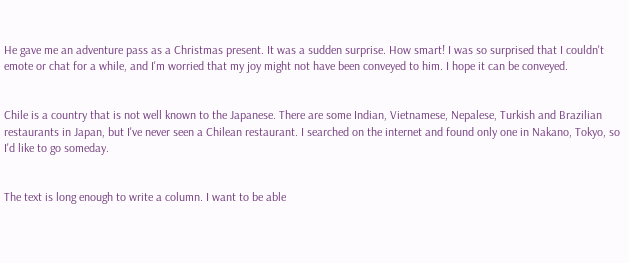He gave me an adventure pass as a Christmas present. It was a sudden surprise. How smart! I was so surprised that I couldn't emote or chat for a while, and I'm worried that my joy might not have been conveyed to him. I hope it can be conveyed.


Chile is a country that is not well known to the Japanese. There are some Indian, Vietnamese, Nepalese, Turkish and Brazilian restaurants in Japan, but I've never seen a Chilean restaurant. I searched on the internet and found only one in Nakano, Tokyo, so I'd like to go someday.


The text is long enough to write a column. I want to be able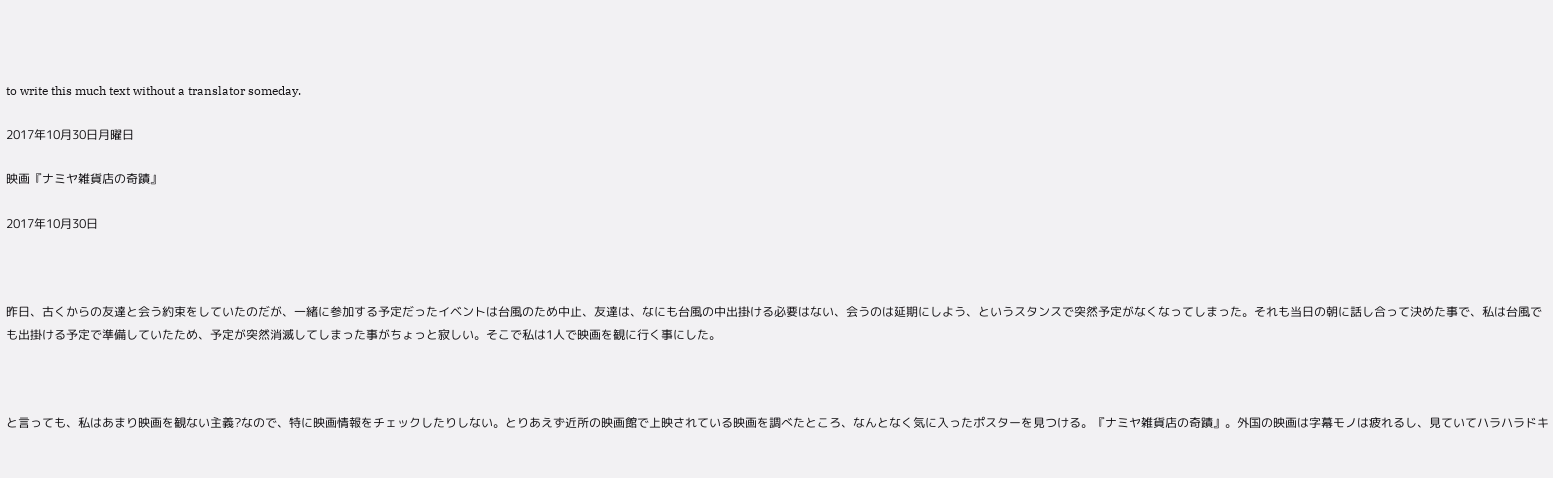to write this much text without a translator someday.

2017年10月30日月曜日

映画『ナミヤ雑貨店の奇蹟』

2017年10月30日



昨日、古くからの友達と会う約束をしていたのだが、一緒に参加する予定だったイベントは台風のため中止、友達は、なにも台風の中出掛ける必要はない、会うのは延期にしよう、というスタンスで突然予定がなくなってしまった。それも当日の朝に話し合って決めた事で、私は台風でも出掛ける予定で準備していたため、予定が突然消滅してしまった事がちょっと寂しい。そこで私は1人で映画を観に行く事にした。



と言っても、私はあまり映画を観ない主義?なので、特に映画情報をチェックしたりしない。とりあえず近所の映画館で上映されている映画を調べたところ、なんとなく気に入ったポスターを見つける。『ナミヤ雑貨店の奇蹟』。外国の映画は字幕モノは疲れるし、見ていてハラハラドキ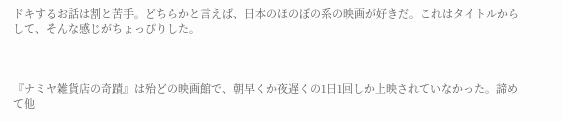ドキするお話は割と苦手。どちらかと言えば、日本のほのぼの系の映画が好きだ。これはタイトルからして、そんな感じがちょっぴりした。



『ナミヤ雑貨店の奇蹟』は殆どの映画館で、朝早くか夜遅くの1日1回しか上映されていなかった。諦めて他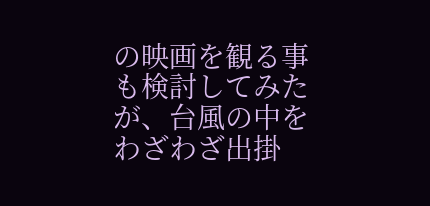の映画を観る事も検討してみたが、台風の中をわざわざ出掛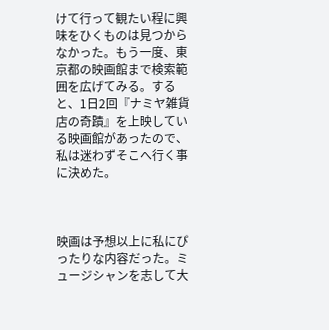けて行って観たい程に興味をひくものは見つからなかった。もう一度、東京都の映画館まで検索範囲を広げてみる。すると、1日2回『ナミヤ雑貨店の奇蹟』を上映している映画館があったので、私は迷わずそこへ行く事に決めた。



映画は予想以上に私にぴったりな内容だった。ミュージシャンを志して大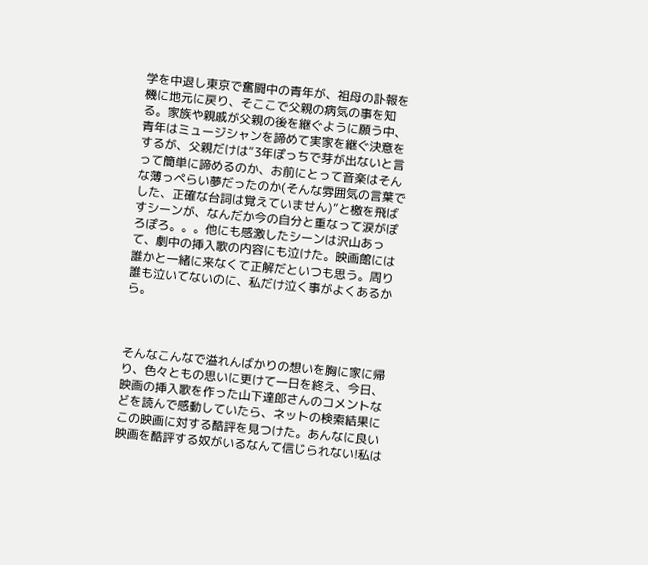学を中退し東京で奮闘中の青年が、祖母の訃報を機に地元に戻り、そここで父親の病気の事を知る。家族や親戚が父親の後を継ぐように願う中、青年はミュージシャンを諦めて実家を継ぐ決意をするが、父親だけは“3年ぽっちで芽が出ないと言って簡単に諦めるのか、お前にとって音楽はそんな薄っぺらい夢だったのか(そんな雰囲気の言葉でした、正確な台詞は覚えていません)”と檄を飛ばすシーンが、なんだか今の自分と重なって涙がぽろぽろ。。。他にも感激したシーンは沢山あって、劇中の挿入歌の内容にも泣けた。映画館には誰かと一緒に来なくて正解だといつも思う。周り誰も泣いてないのに、私だけ泣く事がよくあるから。



そんなこんなで溢れんばかりの想いを胸に家に帰り、色々ともの思いに更けて一日を終え、今日、映画の挿入歌を作った山下達郎さんのコメントなどを読んで感動していたら、ネットの検索結果にこの映画に対する酷評を見つけた。あんなに良い映画を酷評する奴がいるなんて信じられない!私は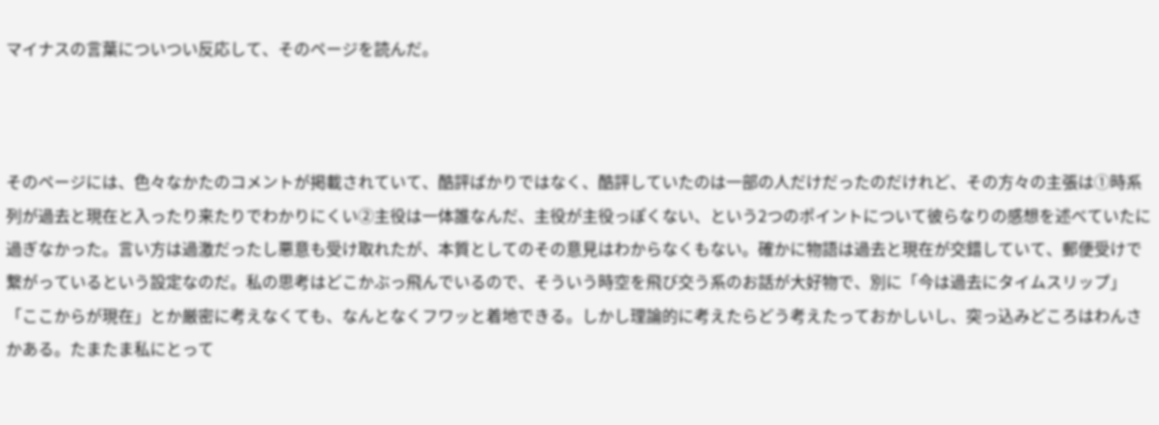マイナスの言葉についつい反応して、そのページを読んだ。



そのページには、色々なかたのコメントが掲載されていて、酷評ばかりではなく、酷評していたのは一部の人だけだったのだけれど、その方々の主張は①時系列が過去と現在と入ったり来たりでわかりにくい②主役は一体誰なんだ、主役が主役っぽくない、という2つのポイントについて彼らなりの感想を述べていたに過ぎなかった。言い方は過激だったし悪意も受け取れたが、本質としてのその意見はわからなくもない。確かに物語は過去と現在が交錯していて、郵便受けで繋がっているという設定なのだ。私の思考はどこかぶっ飛んでいるので、そういう時空を飛び交う系のお話が大好物で、別に「今は過去にタイムスリップ」「ここからが現在」とか厳密に考えなくても、なんとなくフワッと着地できる。しかし理論的に考えたらどう考えたっておかしいし、突っ込みどころはわんさかある。たまたま私にとって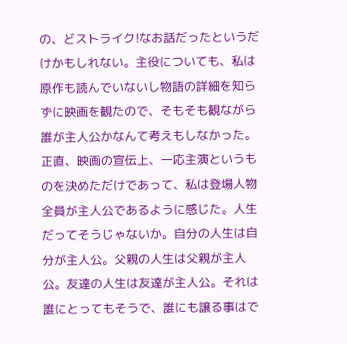の、どストライク!なお話だったというだけかもしれない。主役についても、私は原作も読んでいないし物語の詳細を知らずに映画を観たので、そもそも観ながら誰が主人公かなんて考えもしなかった。正直、映画の宣伝上、一応主演というものを決めただけであって、私は登場人物全員が主人公であるように感じた。人生だってそうじゃないか。自分の人生は自分が主人公。父親の人生は父親が主人公。友達の人生は友達が主人公。それは誰にとってもそうで、誰にも譲る事はで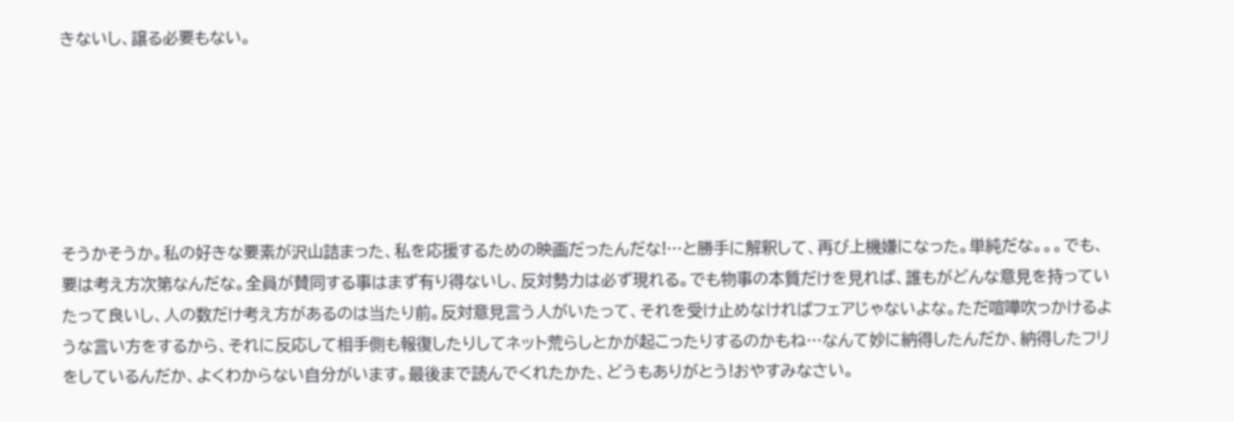きないし、譲る必要もない。






そうかそうか。私の好きな要素が沢山詰まった、私を応援するための映画だったんだな!…と勝手に解釈して、再び上機嫌になった。単純だな。。。でも、要は考え方次第なんだな。全員が賛同する事はまず有り得ないし、反対勢力は必ず現れる。でも物事の本質だけを見れば、誰もがどんな意見を持っていたって良いし、人の数だけ考え方があるのは当たり前。反対意見言う人がいたって、それを受け止めなければフェアじゃないよな。ただ喧嘩吹っかけるような言い方をするから、それに反応して相手側も報復したりしてネット荒らしとかが起こったりするのかもね…なんて妙に納得したんだか、納得したフリをしているんだか、よくわからない自分がいます。最後まで読んでくれたかた、どうもありがとう!おやすみなさい。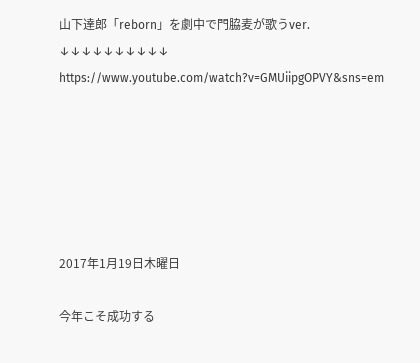山下達郎「reborn」を劇中で門脇麦が歌うver.
↓↓↓↓↓↓↓↓↓↓
https://www.youtube.com/watch?v=GMUiipgOPVY&sns=em






2017年1月19日木曜日

今年こそ成功する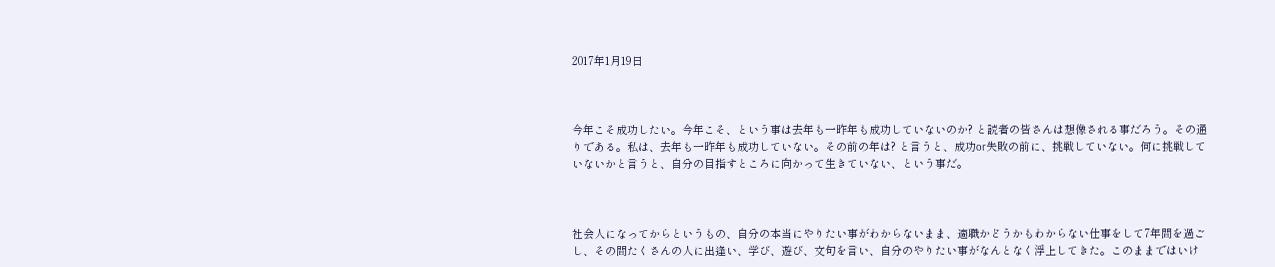2017年1月19日



今年こそ成功したい。今年こそ、という事は去年も一昨年も成功していないのか? と読者の皆さんは想像される事だろう。その通りである。私は、去年も一昨年も成功していない。その前の年は? と言うと、成功or失敗の前に、挑戦していない。何に挑戦していないかと言うと、自分の目指すところに向かって生きていない、という事だ。



社会人になってからというもの、自分の本当にやりたい事がわからないまま、適職かどうかもわからない仕事をして7年間を過ごし、その間たくさんの人に出逢い、学び、遊び、文句を言い、自分のやりたい事がなんとなく浮上してきた。このままではいけ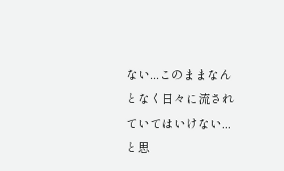ない...このままなんとなく日々に流されていてはいけない...と思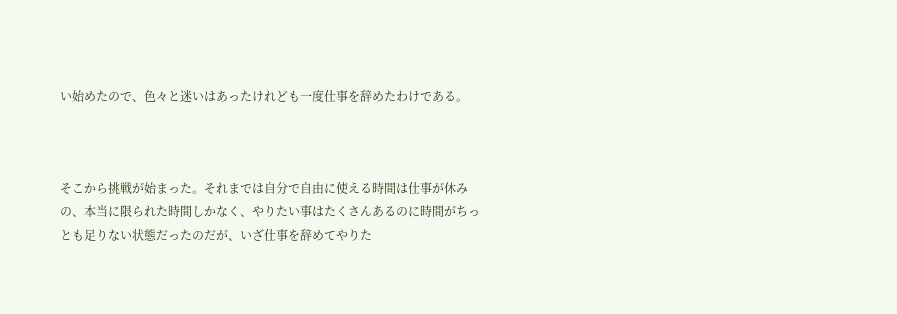い始めたので、色々と迷いはあったけれども一度仕事を辞めたわけである。



そこから挑戦が始まった。それまでは自分で自由に使える時間は仕事が休みの、本当に限られた時間しかなく、やりたい事はたくさんあるのに時間がちっとも足りない状態だったのだが、いざ仕事を辞めてやりた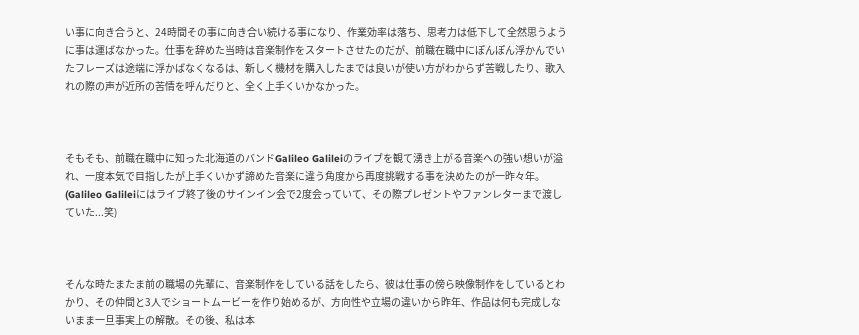い事に向き合うと、24時間その事に向き合い続ける事になり、作業効率は落ち、思考力は低下して全然思うように事は運ばなかった。仕事を辞めた当時は音楽制作をスタートさせたのだが、前職在職中にぽんぽん浮かんでいたフレーズは途端に浮かばなくなるは、新しく機材を購入したまでは良いが使い方がわからず苦戦したり、歌入れの際の声が近所の苦情を呼んだりと、全く上手くいかなかった。



そもそも、前職在職中に知った北海道のバンドGalileo Galileiのライブを観て湧き上がる音楽への強い想いが溢れ、一度本気で目指したが上手くいかず諦めた音楽に違う角度から再度挑戦する事を決めたのが一昨々年。(Galileo Galileiにはライブ終了後のサインイン会で2度会っていて、その際プレゼントやファンレターまで渡していた...笑)



そんな時たまたま前の職場の先輩に、音楽制作をしている話をしたら、彼は仕事の傍ら映像制作をしているとわかり、その仲間と3人でショートムービーを作り始めるが、方向性や立場の違いから昨年、作品は何も完成しないまま一旦事実上の解散。その後、私は本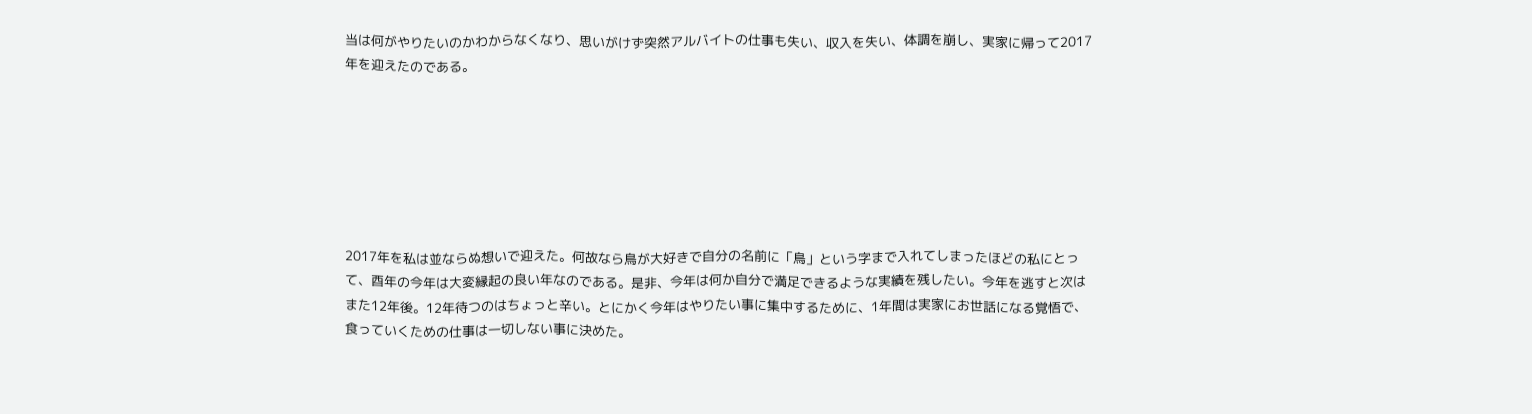当は何がやりたいのかわからなくなり、思いがけず突然アルバイトの仕事も失い、収入を失い、体調を崩し、実家に帰って2017年を迎えたのである。







2017年を私は並ならぬ想いで迎えた。何故なら鳥が大好きで自分の名前に「鳥」という字まで入れてしまったほどの私にとって、酉年の今年は大変縁起の良い年なのである。是非、今年は何か自分で満足できるような実績を残したい。今年を逃すと次はまた12年後。12年待つのはちょっと辛い。とにかく今年はやりたい事に集中するために、1年間は実家にお世話になる覚悟で、食っていくための仕事は一切しない事に決めた。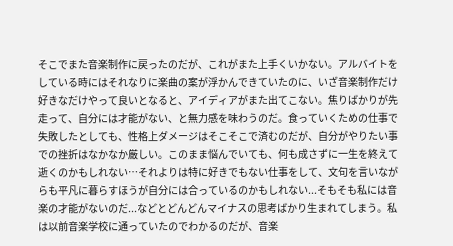そこでまた音楽制作に戻ったのだが、これがまた上手くいかない。アルバイトをしている時にはそれなりに楽曲の案が浮かんできていたのに、いざ音楽制作だけ好きなだけやって良いとなると、アイディアがまた出てこない。焦りばかりが先走って、自分には才能がない、と無力感を味わうのだ。食っていくための仕事で失敗したとしても、性格上ダメージはそこそこで済むのだが、自分がやりたい事での挫折はなかなか厳しい。このまま悩んでいても、何も成さずに一生を終えて逝くのかもしれない…それよりは特に好きでもない仕事をして、文句を言いながらも平凡に暮らすほうが自分には合っているのかもしれない...そもそも私には音楽の才能がないのだ...などとどんどんマイナスの思考ばかり生まれてしまう。私は以前音楽学校に通っていたのでわかるのだが、音楽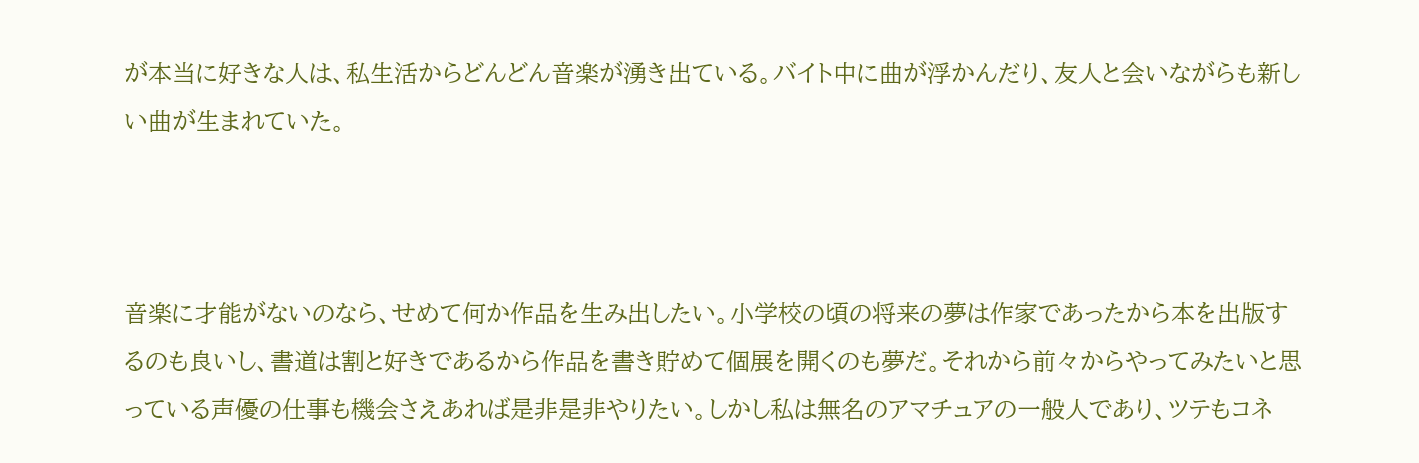が本当に好きな人は、私生活からどんどん音楽が湧き出ている。バイト中に曲が浮かんだり、友人と会いながらも新しい曲が生まれていた。



音楽に才能がないのなら、せめて何か作品を生み出したい。小学校の頃の将来の夢は作家であったから本を出版するのも良いし、書道は割と好きであるから作品を書き貯めて個展を開くのも夢だ。それから前々からやってみたいと思っている声優の仕事も機会さえあれば是非是非やりたい。しかし私は無名のアマチュアの一般人であり、ツテもコネ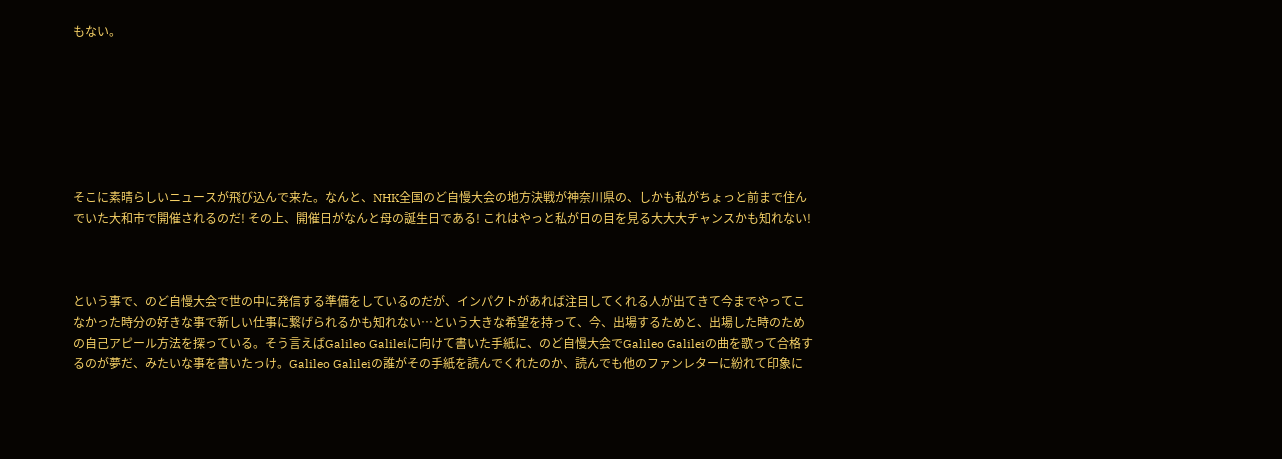もない。







そこに素晴らしいニュースが飛び込んで来た。なんと、NHK全国のど自慢大会の地方決戦が神奈川県の、しかも私がちょっと前まで住んでいた大和市で開催されるのだ! その上、開催日がなんと母の誕生日である! これはやっと私が日の目を見る大大大チャンスかも知れない!



という事で、のど自慢大会で世の中に発信する準備をしているのだが、インパクトがあれば注目してくれる人が出てきて今までやってこなかった時分の好きな事で新しい仕事に繋げられるかも知れない…という大きな希望を持って、今、出場するためと、出場した時のための自己アピール方法を探っている。そう言えばGalileo Galileiに向けて書いた手紙に、のど自慢大会でGalileo Galileiの曲を歌って合格するのが夢だ、みたいな事を書いたっけ。Galileo Galileiの誰がその手紙を読んでくれたのか、読んでも他のファンレターに紛れて印象に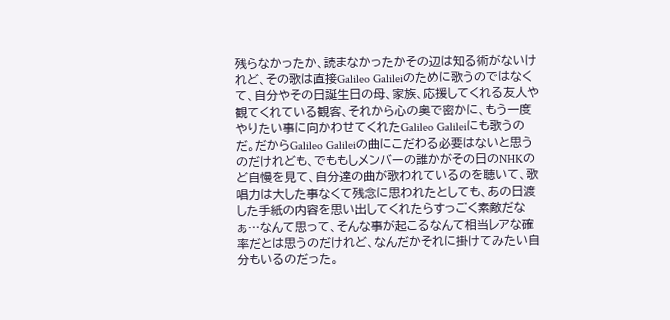残らなかったか、読まなかったかその辺は知る術がないけれど、その歌は直接Galileo Galileiのために歌うのではなくて、自分やその日誕生日の母、家族、応援してくれる友人や観てくれている観客、それから心の奥で密かに、もう一度やりたい事に向かわせてくれたGalileo Galileiにも歌うのだ。だからGalileo Galileiの曲にこだわる必要はないと思うのだけれども、でももしメンバーの誰かがその日のNHKのど自慢を見て、自分達の曲が歌われているのを聴いて、歌唱力は大した事なくて残念に思われたとしても、あの日渡した手紙の内容を思い出してくれたらすっごく素敵だなぁ…なんて思って、そんな事が起こるなんて相当レアな確率だとは思うのだけれど、なんだかそれに掛けてみたい自分もいるのだった。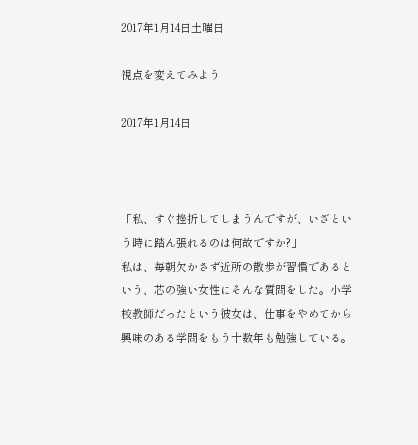2017年1月14日土曜日

視点を変えてみよう

2017年1月14日



「私、すぐ挫折してしまうんですが、いざという時に踏ん張れるのは何故ですか?」
私は、毎朝欠かさず近所の散歩が習慣であるという、芯の強い女性にそんな質問をした。小学校教師だったという彼女は、仕事をやめてから興味のある学問をもう十数年も勉強している。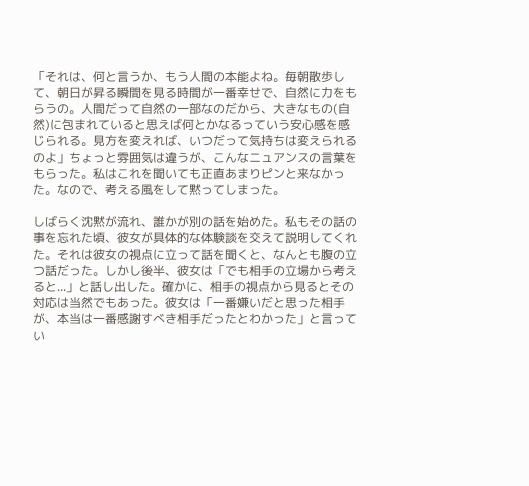「それは、何と言うか、もう人間の本能よね。毎朝散歩して、朝日が昇る瞬間を見る時間が一番幸せで、自然に力をもらうの。人間だって自然の一部なのだから、大きなもの(自然)に包まれていると思えば何とかなるっていう安心感を感じられる。見方を変えれば、いつだって気持ちは変えられるのよ」ちょっと雰囲気は違うが、こんなニュアンスの言葉をもらった。私はこれを聞いても正直あまりピンと来なかった。なので、考える風をして黙ってしまった。

しばらく沈黙が流れ、誰かが別の話を始めた。私もその話の事を忘れた頃、彼女が具体的な体験談を交えて説明してくれた。それは彼女の視点に立って話を聞くと、なんとも腹の立つ話だった。しかし後半、彼女は「でも相手の立場から考えると...」と話し出した。確かに、相手の視点から見るとその対応は当然でもあった。彼女は「一番嫌いだと思った相手が、本当は一番感謝すべき相手だったとわかった」と言ってい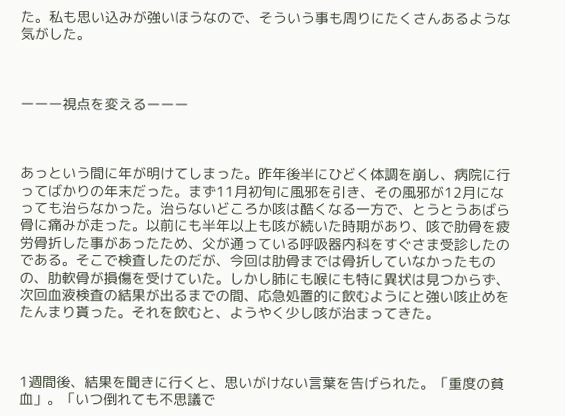た。私も思い込みが強いほうなので、そういう事も周りにたくさんあるような気がした。



ーーー視点を変えるーーー



あっという間に年が明けてしまった。昨年後半にひどく体調を崩し、病院に行ってばかりの年末だった。まず11月初旬に風邪を引き、その風邪が12月になっても治らなかった。治らないどころか咳は酷くなる一方で、とうとうあばら骨に痛みが走った。以前にも半年以上も咳が続いた時期があり、咳で肋骨を疲労骨折した事があったため、父が通っている呼吸器内科をすぐさま受診したのである。そこで検査したのだが、今回は肋骨までは骨折していなかったものの、肋軟骨が損傷を受けていた。しかし肺にも喉にも特に異状は見つからず、次回血液検査の結果が出るまでの間、応急処置的に飲むようにと強い咳止めをたんまり貰った。それを飲むと、ようやく少し咳が治まってきた。



1週間後、結果を聞きに行くと、思いがけない言葉を告げられた。「重度の貧血」。「いつ倒れても不思議で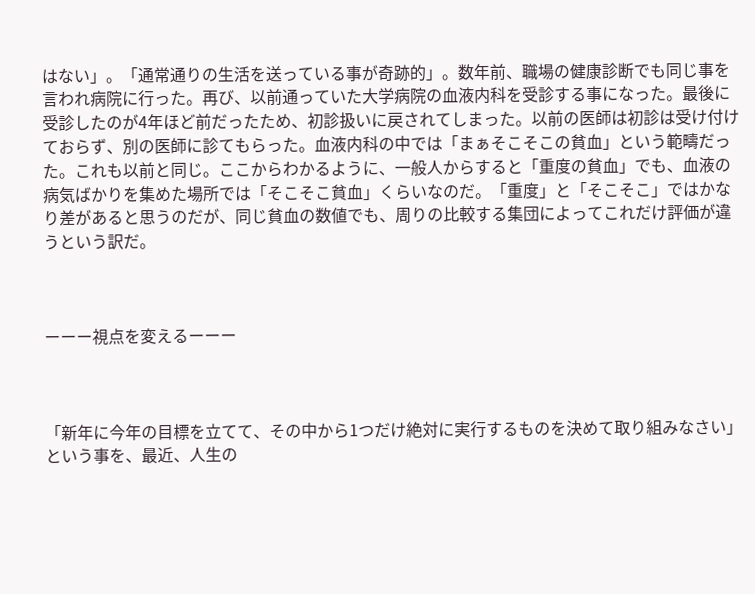はない」。「通常通りの生活を送っている事が奇跡的」。数年前、職場の健康診断でも同じ事を言われ病院に行った。再び、以前通っていた大学病院の血液内科を受診する事になった。最後に受診したのが4年ほど前だったため、初診扱いに戻されてしまった。以前の医師は初診は受け付けておらず、別の医師に診てもらった。血液内科の中では「まぁそこそこの貧血」という範疇だった。これも以前と同じ。ここからわかるように、一般人からすると「重度の貧血」でも、血液の病気ばかりを集めた場所では「そこそこ貧血」くらいなのだ。「重度」と「そこそこ」ではかなり差があると思うのだが、同じ貧血の数値でも、周りの比較する集団によってこれだけ評価が違うという訳だ。



ーーー視点を変えるーーー



「新年に今年の目標を立てて、その中から1つだけ絶対に実行するものを決めて取り組みなさい」という事を、最近、人生の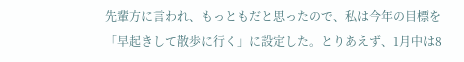先輩方に言われ、もっともだと思ったので、私は今年の目標を「早起きして散歩に行く」に設定した。とりあえず、1月中は8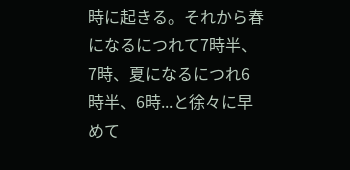時に起きる。それから春になるにつれて7時半、7時、夏になるにつれ6時半、6時...と徐々に早めて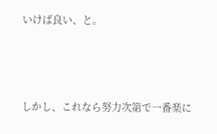いけば良い、と。



しかし、これなら努力次第で一番楽に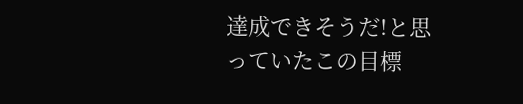達成できそうだ!と思っていたこの目標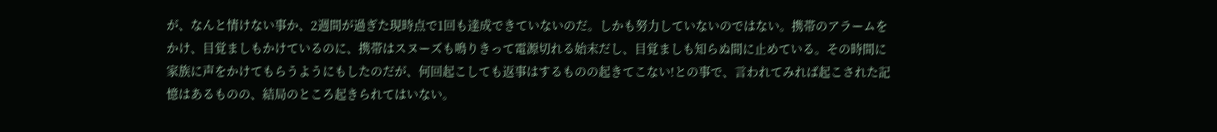が、なんと情けない事か、2週間が過ぎた現時点で1回も達成できていないのだ。しかも努力していないのではない。携帯のアラームをかけ、目覚ましもかけているのに、携帯はスヌーズも鳴りきって電源切れる始末だし、目覚ましも知らぬ間に止めている。その時間に家族に声をかけてもらうようにもしたのだが、何回起こしても返事はするものの起きてこない!との事で、言われてみれば起こされた記憶はあるものの、結局のところ起きられてはいない。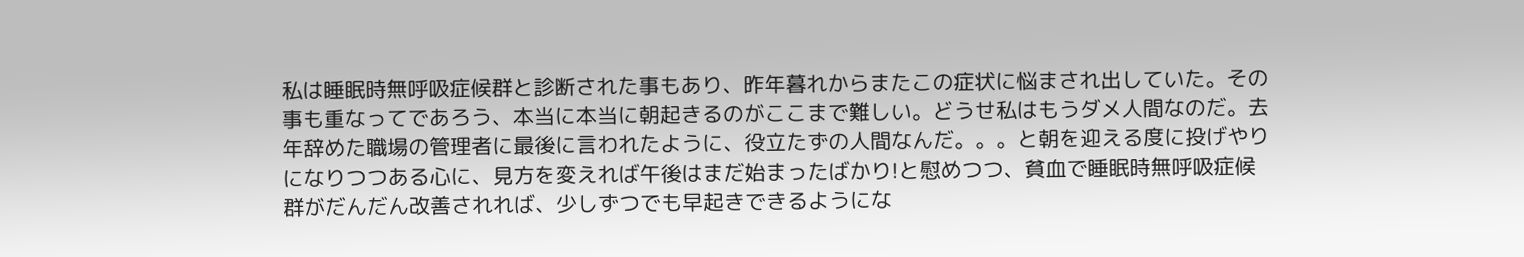私は睡眠時無呼吸症候群と診断された事もあり、昨年暮れからまたこの症状に悩まされ出していた。その事も重なってであろう、本当に本当に朝起きるのがここまで難しい。どうせ私はもうダメ人間なのだ。去年辞めた職場の管理者に最後に言われたように、役立たずの人間なんだ。。。と朝を迎える度に投げやりになりつつある心に、見方を変えれば午後はまだ始まったばかり!と慰めつつ、貧血で睡眠時無呼吸症候群がだんだん改善されれば、少しずつでも早起きできるようにな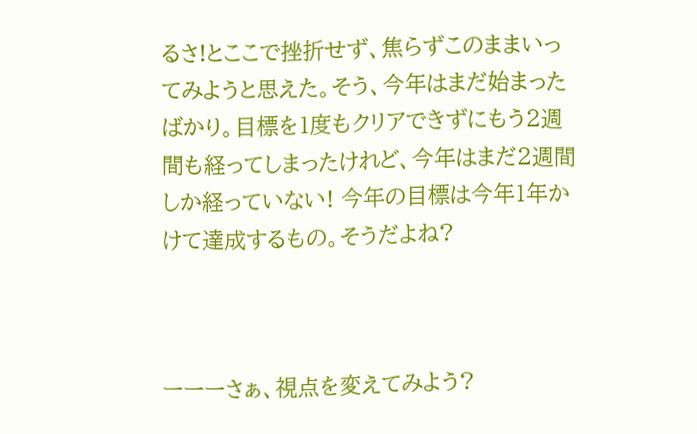るさ!とここで挫折せず、焦らずこのままいってみようと思えた。そう、今年はまだ始まったばかり。目標を1度もクリアできずにもう2週間も経ってしまったけれど、今年はまだ2週間しか経っていない! 今年の目標は今年1年かけて達成するもの。そうだよね?



ーーーさぁ、視点を変えてみよう?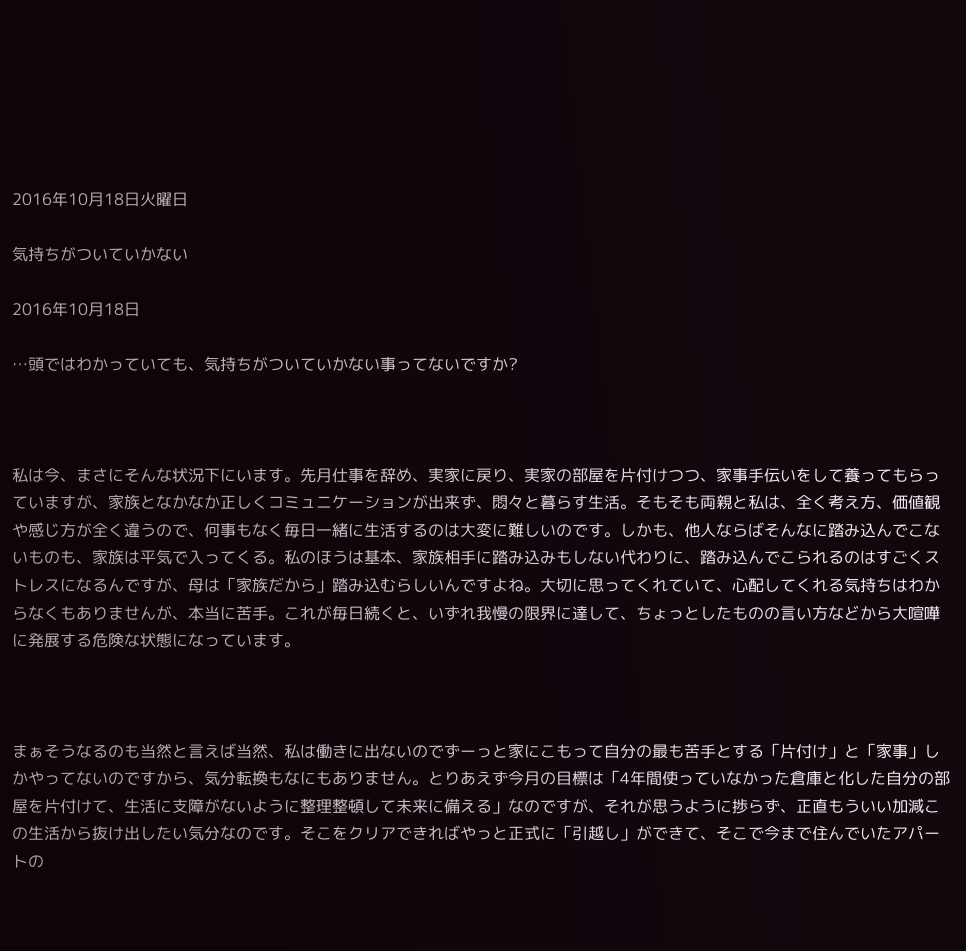2016年10月18日火曜日

気持ちがついていかない

2016年10月18日

…頭ではわかっていても、気持ちがついていかない事ってないですか?



私は今、まさにそんな状況下にいます。先月仕事を辞め、実家に戻り、実家の部屋を片付けつつ、家事手伝いをして養ってもらっていますが、家族となかなか正しくコミュニケーションが出来ず、悶々と暮らす生活。そもそも両親と私は、全く考え方、価値観や感じ方が全く違うので、何事もなく毎日一緒に生活するのは大変に難しいのです。しかも、他人ならばそんなに踏み込んでこないものも、家族は平気で入ってくる。私のほうは基本、家族相手に踏み込みもしない代わりに、踏み込んでこられるのはすごくストレスになるんですが、母は「家族だから」踏み込むらしいんですよね。大切に思ってくれていて、心配してくれる気持ちはわからなくもありませんが、本当に苦手。これが毎日続くと、いずれ我慢の限界に達して、ちょっとしたものの言い方などから大喧嘩に発展する危険な状態になっています。



まぁそうなるのも当然と言えば当然、私は働きに出ないのでずーっと家にこもって自分の最も苦手とする「片付け」と「家事」しかやってないのですから、気分転換もなにもありません。とりあえず今月の目標は「4年間使っていなかった倉庫と化した自分の部屋を片付けて、生活に支障がないように整理整頓して未来に備える」なのですが、それが思うように捗らず、正直もういい加減この生活から抜け出したい気分なのです。そこをクリアできればやっと正式に「引越し」ができて、そこで今まで住んでいたアパートの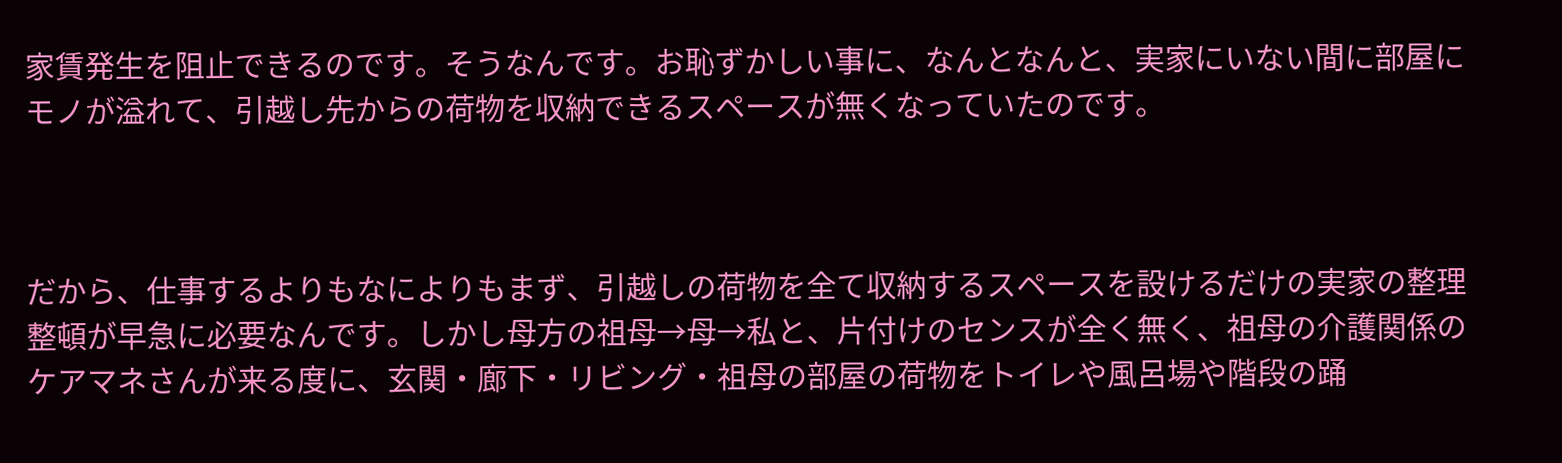家賃発生を阻止できるのです。そうなんです。お恥ずかしい事に、なんとなんと、実家にいない間に部屋にモノが溢れて、引越し先からの荷物を収納できるスペースが無くなっていたのです。



だから、仕事するよりもなによりもまず、引越しの荷物を全て収納するスペースを設けるだけの実家の整理整頓が早急に必要なんです。しかし母方の祖母→母→私と、片付けのセンスが全く無く、祖母の介護関係のケアマネさんが来る度に、玄関・廊下・リビング・祖母の部屋の荷物をトイレや風呂場や階段の踊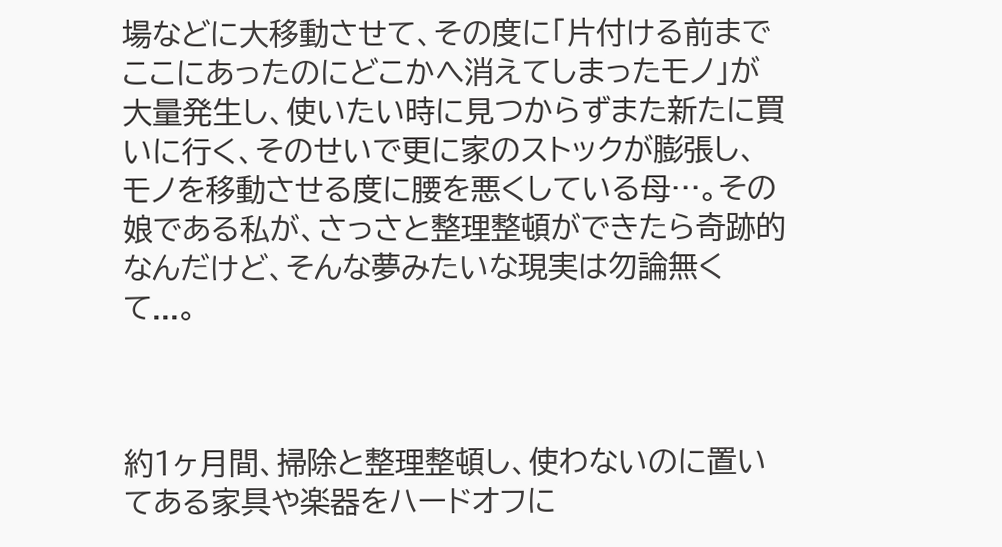場などに大移動させて、その度に「片付ける前までここにあったのにどこかへ消えてしまったモノ」が大量発生し、使いたい時に見つからずまた新たに買いに行く、そのせいで更に家のストックが膨張し、モノを移動させる度に腰を悪くしている母…。その娘である私が、さっさと整理整頓ができたら奇跡的なんだけど、そんな夢みたいな現実は勿論無くて...。



約1ヶ月間、掃除と整理整頓し、使わないのに置いてある家具や楽器をハードオフに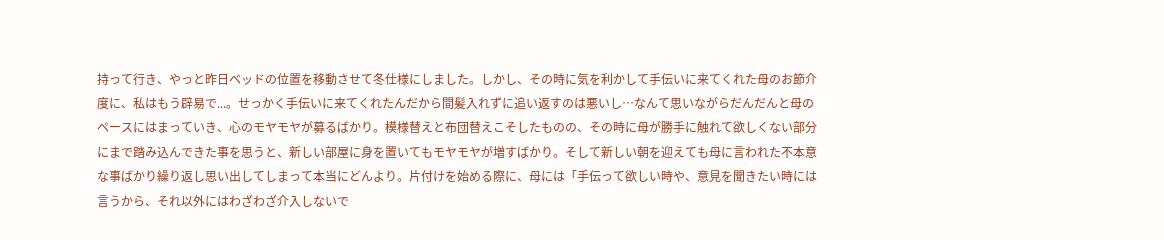持って行き、やっと昨日ベッドの位置を移動させて冬仕様にしました。しかし、その時に気を利かして手伝いに来てくれた母のお節介度に、私はもう辟易で...。せっかく手伝いに来てくれたんだから間髪入れずに追い返すのは悪いし…なんて思いながらだんだんと母のペースにはまっていき、心のモヤモヤが募るばかり。模様替えと布団替えこそしたものの、その時に母が勝手に触れて欲しくない部分にまで踏み込んできた事を思うと、新しい部屋に身を置いてもモヤモヤが増すばかり。そして新しい朝を迎えても母に言われた不本意な事ばかり繰り返し思い出してしまって本当にどんより。片付けを始める際に、母には「手伝って欲しい時や、意見を聞きたい時には言うから、それ以外にはわざわざ介入しないで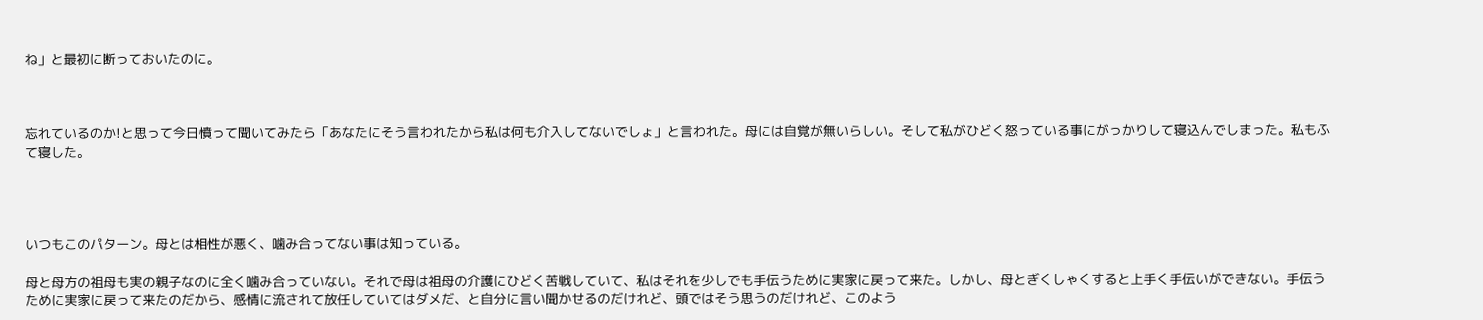ね」と最初に断っておいたのに。



忘れているのか!と思って今日憤って聞いてみたら「あなたにそう言われたから私は何も介入してないでしょ」と言われた。母には自覚が無いらしい。そして私がひどく怒っている事にがっかりして寝込んでしまった。私もふて寝した。




いつもこのパターン。母とは相性が悪く、噛み合ってない事は知っている。

母と母方の祖母も実の親子なのに全く噛み合っていない。それで母は祖母の介護にひどく苦戦していて、私はそれを少しでも手伝うために実家に戻って来た。しかし、母とぎくしゃくすると上手く手伝いができない。手伝うために実家に戻って来たのだから、感情に流されて放任していてはダメだ、と自分に言い聞かせるのだけれど、頭ではそう思うのだけれど、このよう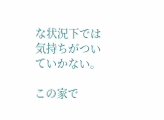な状況下では気持ちがついていかない。

この家で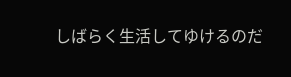しばらく生活してゆけるのだ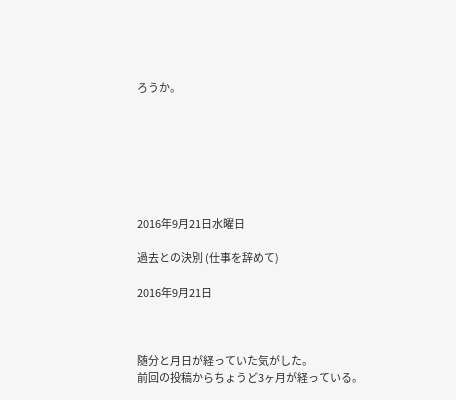ろうか。







2016年9月21日水曜日

過去との決別 (仕事を辞めて)

2016年9月21日



随分と月日が経っていた気がした。
前回の投稿からちょうど3ヶ月が経っている。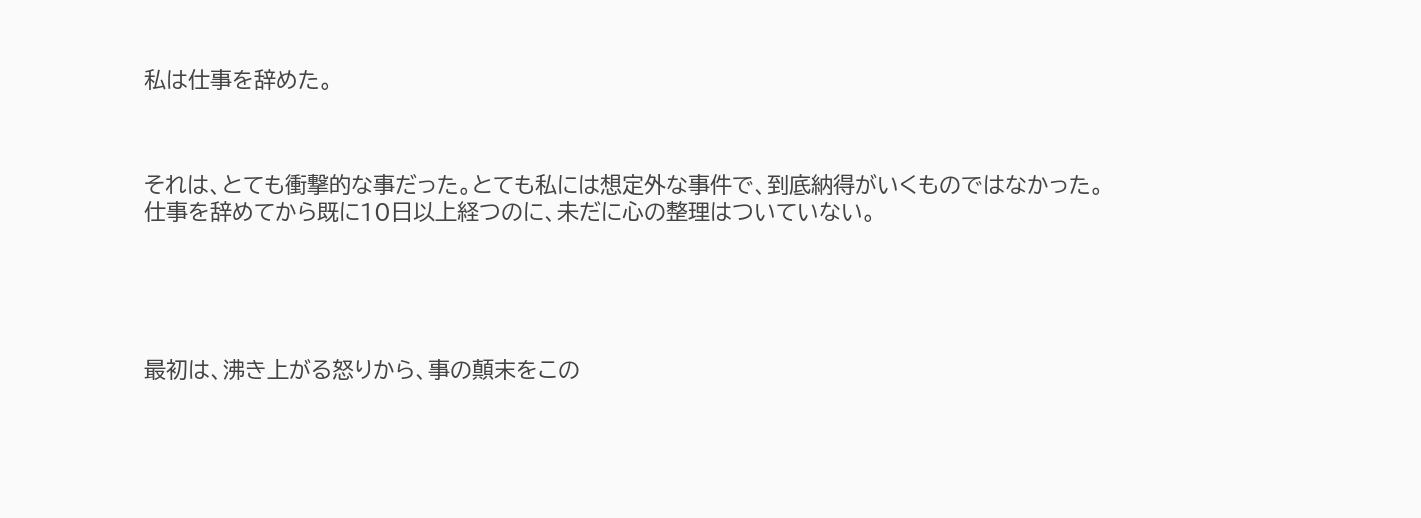私は仕事を辞めた。



それは、とても衝撃的な事だった。とても私には想定外な事件で、到底納得がいくものではなかった。仕事を辞めてから既に10日以上経つのに、未だに心の整理はついていない。





最初は、沸き上がる怒りから、事の顛末をこの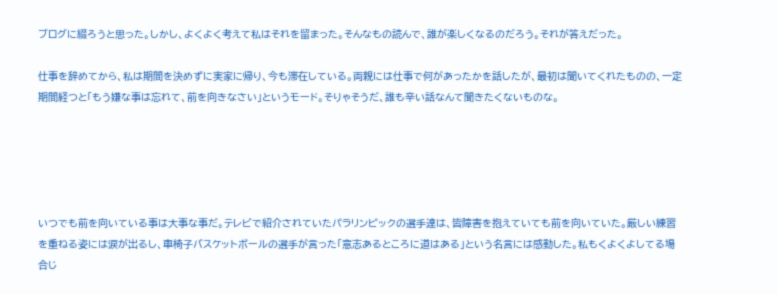ブログに綴ろうと思った。しかし、よくよく考えて私はそれを留まった。そんなもの読んで、誰が楽しくなるのだろう。それが答えだった。

仕事を辞めてから、私は期間を決めずに実家に帰り、今も滞在している。両親には仕事で何があったかを話したが、最初は聞いてくれたものの、一定期間経つと「もう嫌な事は忘れて、前を向きなさい」というモード。そりゃそうだ、誰も辛い話なんて聞きたくないものな。





いつでも前を向いている事は大事な事だ。テレビで紹介されていたパラリンピックの選手達は、皆障害を抱えていても前を向いていた。厳しい練習を重ねる姿には涙が出るし、車椅子バスケットボールの選手が言った「意志あるところに道はある」という名言には感動した。私もくよくよしてる場合じ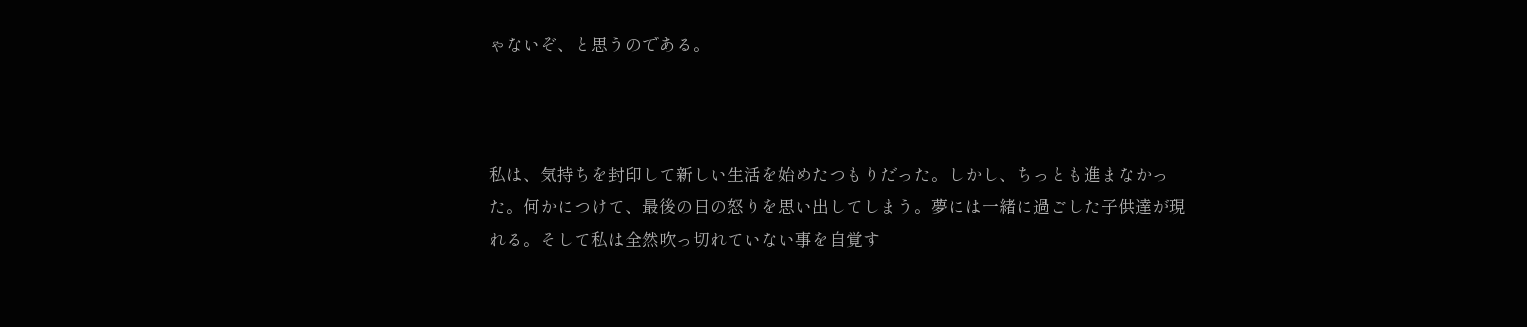ゃないぞ、と思うのである。



私は、気持ちを封印して新しい生活を始めたつもりだった。しかし、ちっとも進まなかった。何かにつけて、最後の日の怒りを思い出してしまう。夢には一緒に過ごした子供達が現れる。そして私は全然吹っ切れていない事を自覚す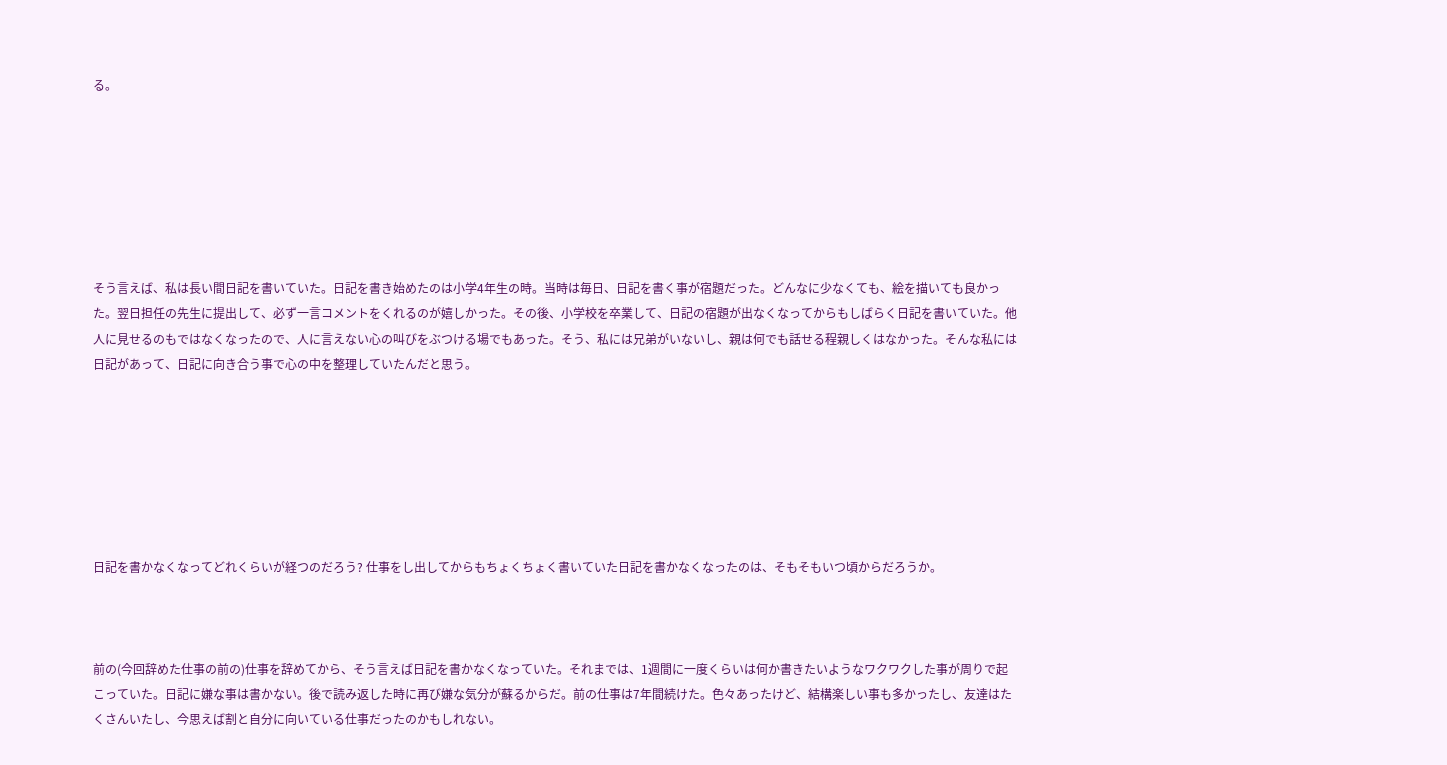る。







そう言えば、私は長い間日記を書いていた。日記を書き始めたのは小学4年生の時。当時は毎日、日記を書く事が宿題だった。どんなに少なくても、絵を描いても良かった。翌日担任の先生に提出して、必ず一言コメントをくれるのが嬉しかった。その後、小学校を卒業して、日記の宿題が出なくなってからもしばらく日記を書いていた。他人に見せるのもではなくなったので、人に言えない心の叫びをぶつける場でもあった。そう、私には兄弟がいないし、親は何でも話せる程親しくはなかった。そんな私には日記があって、日記に向き合う事で心の中を整理していたんだと思う。







日記を書かなくなってどれくらいが経つのだろう? 仕事をし出してからもちょくちょく書いていた日記を書かなくなったのは、そもそもいつ頃からだろうか。



前の(今回辞めた仕事の前の)仕事を辞めてから、そう言えば日記を書かなくなっていた。それまでは、1週間に一度くらいは何か書きたいようなワクワクした事が周りで起こっていた。日記に嫌な事は書かない。後で読み返した時に再び嫌な気分が蘇るからだ。前の仕事は7年間続けた。色々あったけど、結構楽しい事も多かったし、友達はたくさんいたし、今思えば割と自分に向いている仕事だったのかもしれない。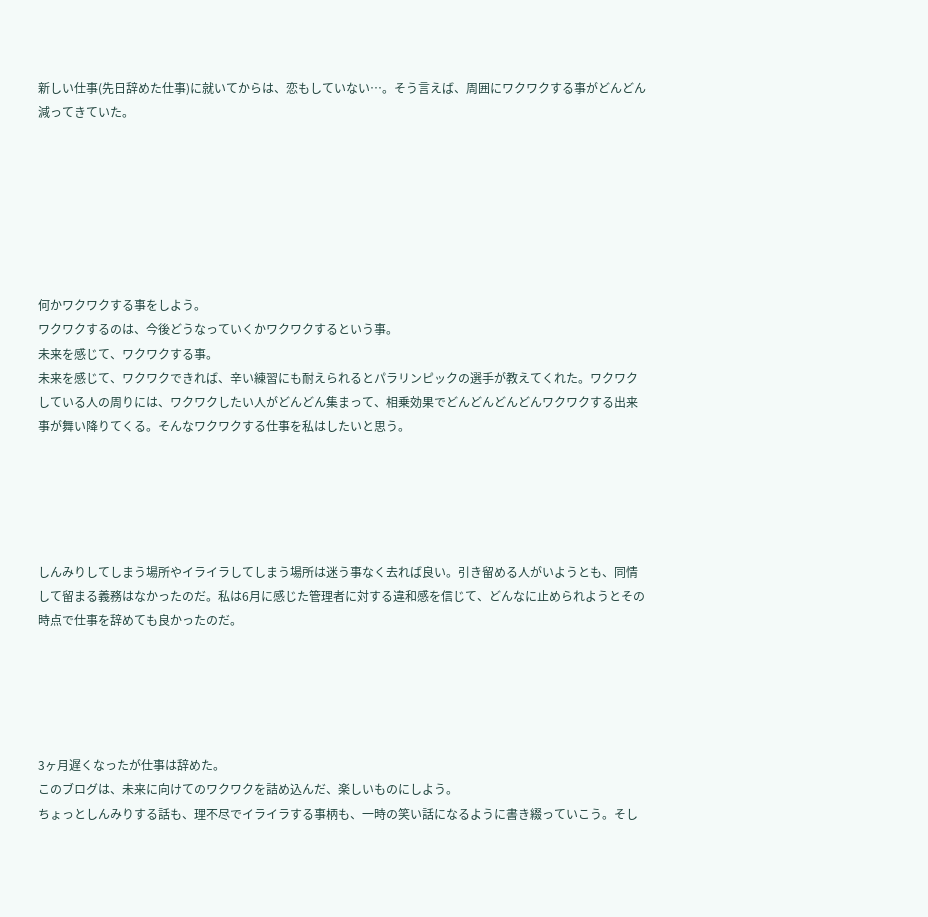新しい仕事(先日辞めた仕事)に就いてからは、恋もしていない…。そう言えば、周囲にワクワクする事がどんどん減ってきていた。







何かワクワクする事をしよう。
ワクワクするのは、今後どうなっていくかワクワクするという事。
未来を感じて、ワクワクする事。
未来を感じて、ワクワクできれば、辛い練習にも耐えられるとパラリンピックの選手が教えてくれた。ワクワクしている人の周りには、ワクワクしたい人がどんどん集まって、相乗効果でどんどんどんどんワクワクする出来事が舞い降りてくる。そんなワクワクする仕事を私はしたいと思う。





しんみりしてしまう場所やイライラしてしまう場所は迷う事なく去れば良い。引き留める人がいようとも、同情して留まる義務はなかったのだ。私は6月に感じた管理者に対する違和感を信じて、どんなに止められようとその時点で仕事を辞めても良かったのだ。





3ヶ月遅くなったが仕事は辞めた。
このブログは、未来に向けてのワクワクを詰め込んだ、楽しいものにしよう。
ちょっとしんみりする話も、理不尽でイライラする事柄も、一時の笑い話になるように書き綴っていこう。そし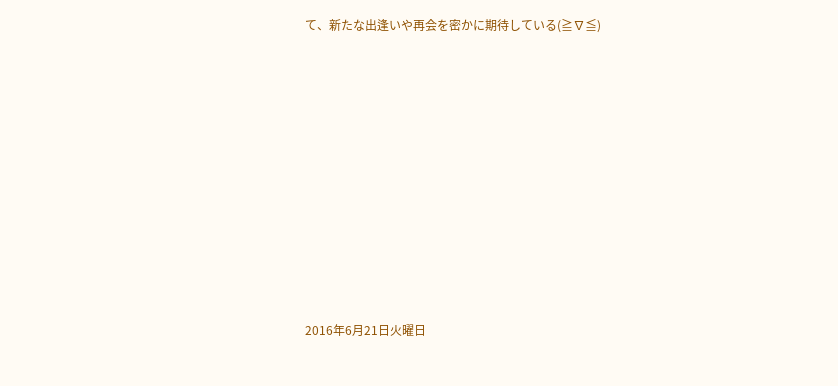て、新たな出逢いや再会を密かに期待している(≧∇≦)










2016年6月21日火曜日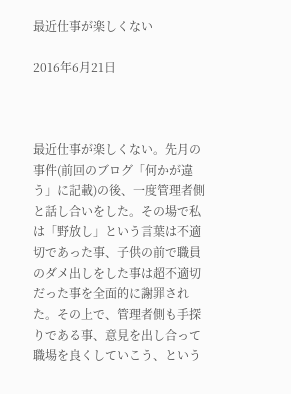最近仕事が楽しくない

2016年6月21日



最近仕事が楽しくない。先月の事件(前回のブログ「何かが違う」に記載)の後、一度管理者側と話し合いをした。その場で私は「野放し」という言葉は不適切であった事、子供の前で職員のダメ出しをした事は超不適切だった事を全面的に謝罪された。その上で、管理者側も手探りである事、意見を出し合って職場を良くしていこう、という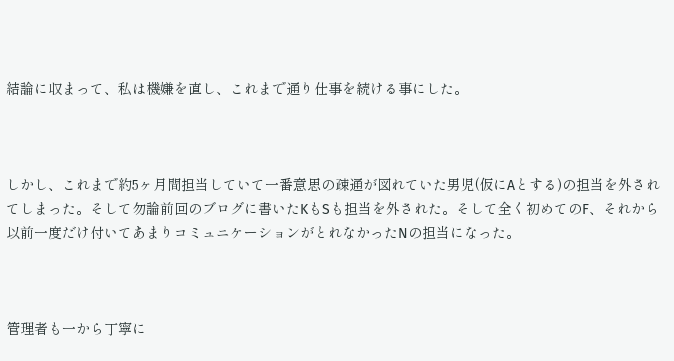結論に収まって、私は機嫌を直し、これまで通り仕事を続ける事にした。



しかし、これまで約5ヶ月間担当していて一番意思の疎通が図れていた男児(仮にAとする)の担当を外されてしまった。そして勿論前回のブログに書いたKもSも担当を外された。そして全く初めてのF、それから以前一度だけ付いてあまりコミュニケーションがとれなかったNの担当になった。



管理者も一から丁寧に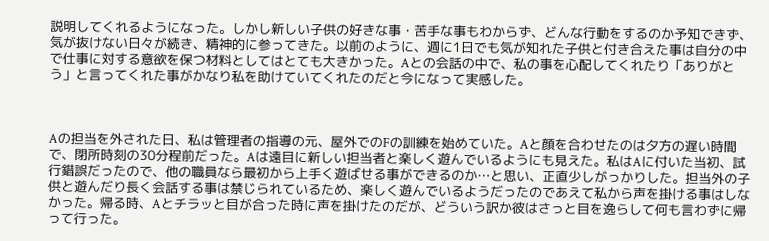説明してくれるようになった。しかし新しい子供の好きな事・苦手な事もわからず、どんな行動をするのか予知できず、気が抜けない日々が続き、精神的に参ってきた。以前のように、週に1日でも気が知れた子供と付き合えた事は自分の中で仕事に対する意欲を保つ材料としてはとても大きかった。Aとの会話の中で、私の事を心配してくれたり「ありがとう」と言ってくれた事がかなり私を助けていてくれたのだと今になって実感した。



Aの担当を外された日、私は管理者の指導の元、屋外でのFの訓練を始めていた。Aと顔を合わせたのは夕方の遅い時間で、閉所時刻の30分程前だった。Aは遠目に新しい担当者と楽しく遊んでいるようにも見えた。私はAに付いた当初、試行錯誤だったので、他の職員なら最初から上手く遊ばせる事ができるのか…と思い、正直少しがっかりした。担当外の子供と遊んだり長く会話する事は禁じられているため、楽しく遊んでいるようだったのであえて私から声を掛ける事はしなかった。帰る時、Aとチラッと目が合った時に声を掛けたのだが、どういう訳か彼はさっと目を逸らして何も言わずに帰って行った。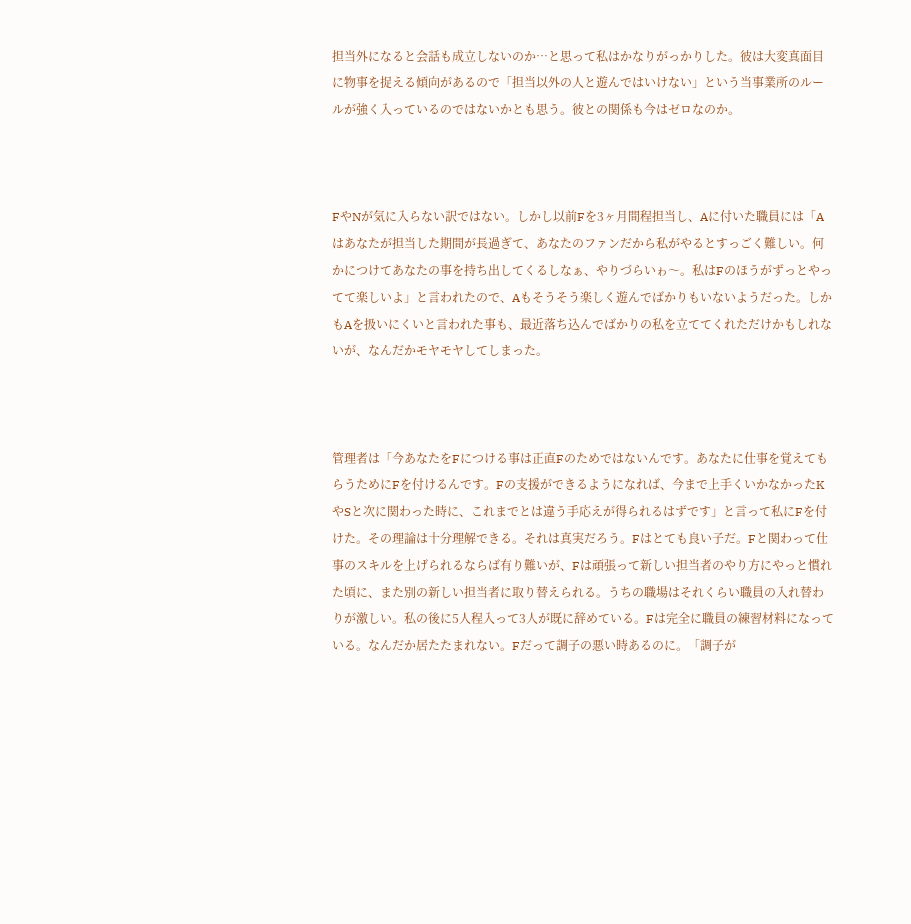担当外になると会話も成立しないのか…と思って私はかなりがっかりした。彼は大変真面目に物事を捉える傾向があるので「担当以外の人と遊んではいけない」という当事業所のルールが強く入っているのではないかとも思う。彼との関係も今はゼロなのか。



FやNが気に入らない訳ではない。しかし以前Fを3ヶ月間程担当し、Aに付いた職員には「Aはあなたが担当した期間が長過ぎて、あなたのファンだから私がやるとすっごく難しい。何かにつけてあなたの事を持ち出してくるしなぁ、やりづらいゎ〜。私はFのほうがずっとやってて楽しいよ」と言われたので、Aもそうそう楽しく遊んでばかりもいないようだった。しかもAを扱いにくいと言われた事も、最近落ち込んでばかりの私を立ててくれただけかもしれないが、なんだかモヤモヤしてしまった。



管理者は「今あなたをFにつける事は正直Fのためではないんです。あなたに仕事を覚えてもらうためにFを付けるんです。Fの支援ができるようになれば、今まで上手くいかなかったKやSと次に関わった時に、これまでとは違う手応えが得られるはずです」と言って私にFを付けた。その理論は十分理解できる。それは真実だろう。Fはとても良い子だ。Fと関わって仕事のスキルを上げられるならば有り難いが、Fは頑張って新しい担当者のやり方にやっと慣れた頃に、また別の新しい担当者に取り替えられる。うちの職場はそれくらい職員の入れ替わりが激しい。私の後に5人程入って3人が既に辞めている。Fは完全に職員の練習材料になっている。なんだか居たたまれない。Fだって調子の悪い時あるのに。「調子が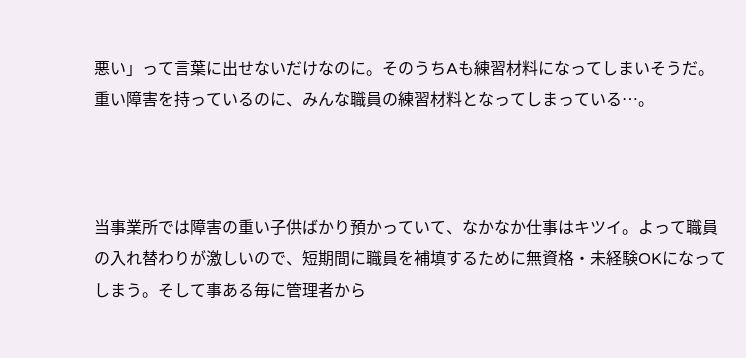悪い」って言葉に出せないだけなのに。そのうちAも練習材料になってしまいそうだ。重い障害を持っているのに、みんな職員の練習材料となってしまっている…。



当事業所では障害の重い子供ばかり預かっていて、なかなか仕事はキツイ。よって職員の入れ替わりが激しいので、短期間に職員を補填するために無資格・未経験OKになってしまう。そして事ある毎に管理者から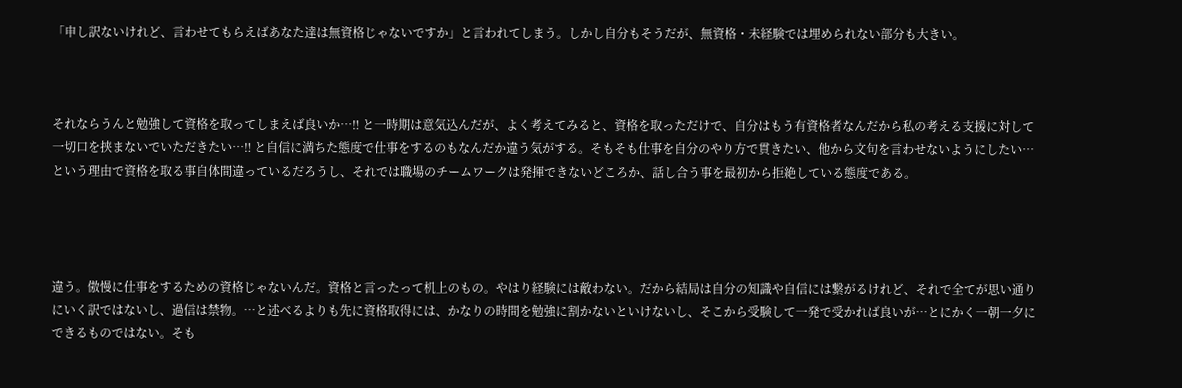「申し訳ないけれど、言わせてもらえばあなた達は無資格じゃないですか」と言われてしまう。しかし自分もそうだが、無資格・未経験では埋められない部分も大きい。



それならうんと勉強して資格を取ってしまえば良いか…‼ と一時期は意気込んだが、よく考えてみると、資格を取っただけで、自分はもう有資格者なんだから私の考える支援に対して一切口を挟まないでいただきたい…‼ と自信に満ちた態度で仕事をするのもなんだか違う気がする。そもそも仕事を自分のやり方で貫きたい、他から文句を言わせないようにしたい…という理由で資格を取る事自体間違っているだろうし、それでは職場のチームワークは発揮できないどころか、話し合う事を最初から拒絶している態度である。




違う。傲慢に仕事をするための資格じゃないんだ。資格と言ったって机上のもの。やはり経験には敵わない。だから結局は自分の知識や自信には繋がるけれど、それで全てが思い通りにいく訳ではないし、過信は禁物。…と述べるよりも先に資格取得には、かなりの時間を勉強に割かないといけないし、そこから受験して一発で受かれば良いが…とにかく一朝一夕にできるものではない。そも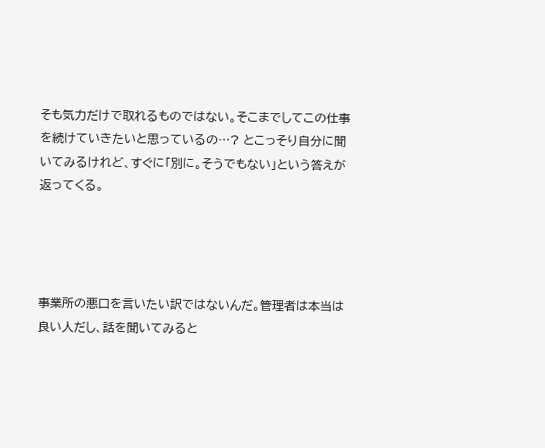そも気力だけで取れるものではない。そこまでしてこの仕事を続けていきたいと思っているの…? とこっそり自分に聞いてみるけれど、すぐに「別に。そうでもない」という答えが返ってくる。




事業所の悪口を言いたい訳ではないんだ。管理者は本当は良い人だし、話を聞いてみると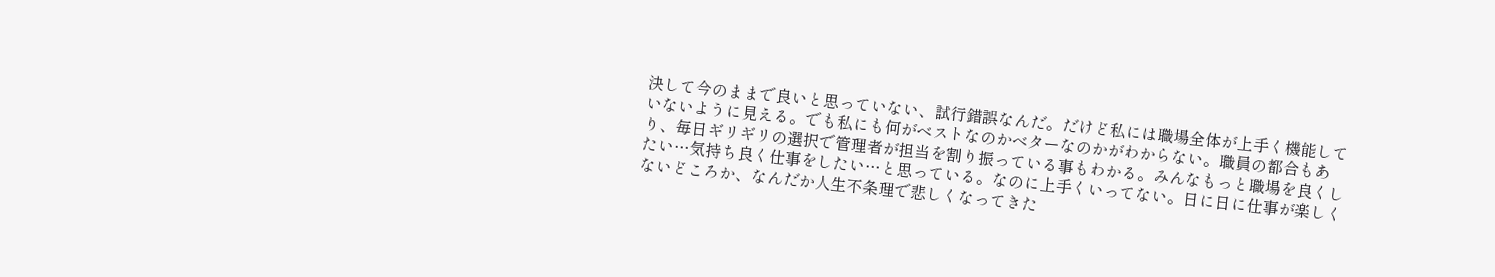決して今のままで良いと思っていない、試行錯誤なんだ。だけど私には職場全体が上手く機能していないように見える。でも私にも何がベストなのかベターなのかがわからない。職員の都合もあり、毎日ギリギリの選択で管理者が担当を割り振っている事もわかる。みんなもっと職場を良くしたい…気持ち良く仕事をしたい…と思っている。なのに上手くいってない。日に日に仕事が楽しくないどころか、なんだか人生不条理で悲しくなってきた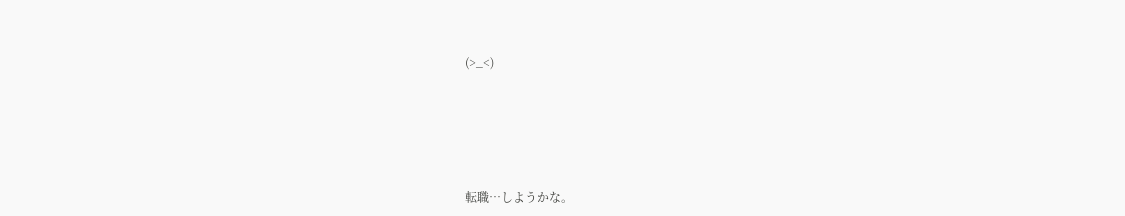(>_<)






転職…しようかな。